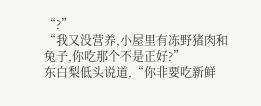“?”
“我又没营养,小屋里有冻野猪肉和兔子,你吃那个不是正好?”
东白梨低头说道,“你非要吃新鲜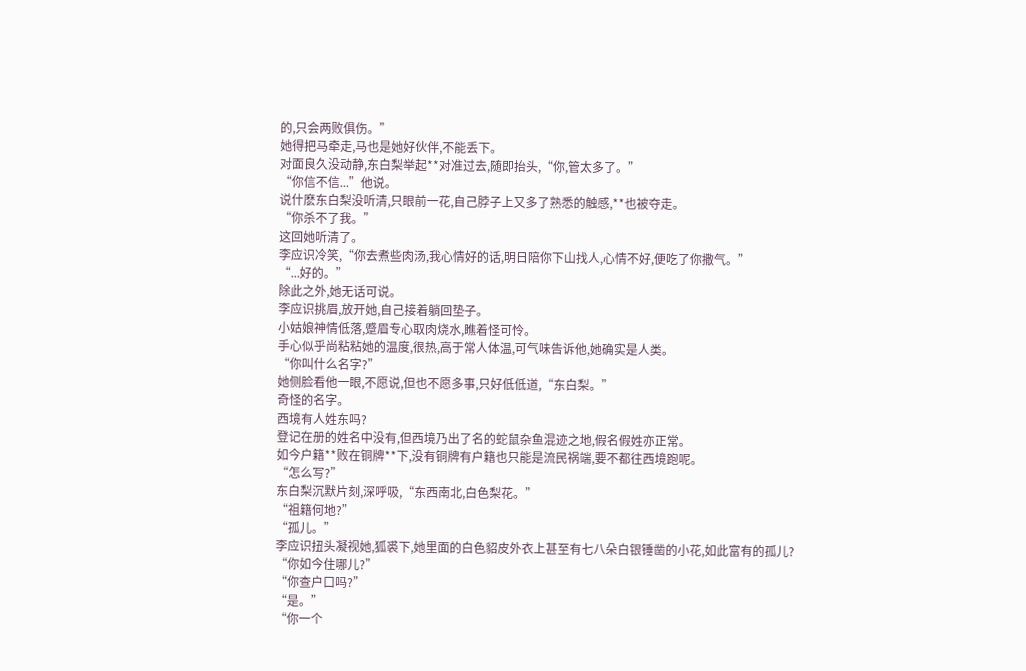的,只会两败俱伤。”
她得把马牵走,马也是她好伙伴,不能丢下。
对面良久没动静,东白梨举起**对准过去,随即抬头,“你,管太多了。”
“你信不信...”他说。
说什麽东白梨没听清,只眼前一花,自己脖子上又多了熟悉的触感,**也被夺走。
“你杀不了我。”
这回她听清了。
李应识冷笑,“你去煮些肉汤,我心情好的话,明日陪你下山找人,心情不好,便吃了你撒气。”
“...好的。”
除此之外,她无话可说。
李应识挑眉,放开她,自己接着躺回垫子。
小姑娘神情低落,蹙眉专心取肉烧水,瞧着怪可怜。
手心似乎尚粘粘她的温度,很热,高于常人体温,可气味告诉他,她确实是人类。
“你叫什么名字?”
她侧脸看他一眼,不愿说,但也不愿多事,只好低低道,“东白梨。”
奇怪的名字。
西境有人姓东吗?
登记在册的姓名中没有,但西境乃出了名的蛇鼠杂鱼混迹之地,假名假姓亦正常。
如今户籍**败在铜牌**下,没有铜牌有户籍也只能是流民祸端,要不都往西境跑呢。
“怎么写?”
东白梨沉默片刻,深呼吸,“东西南北,白色梨花。”
“祖籍何地?”
“孤儿。”
李应识扭头凝视她,狐裘下,她里面的白色貂皮外衣上甚至有七八朵白银锤凿的小花,如此富有的孤儿?
“你如今住哪儿?”
“你查户口吗?”
“是。”
“你一个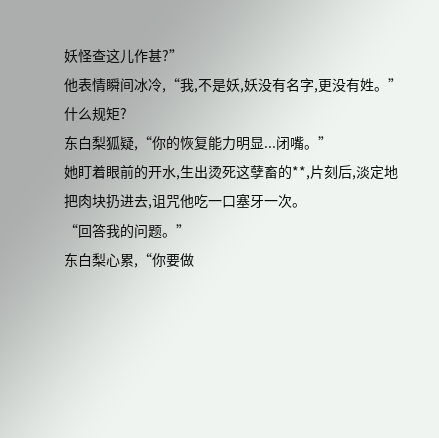妖怪查这儿作甚?”
他表情瞬间冰冷,“我,不是妖,妖没有名字,更没有姓。”
什么规矩?
东白梨狐疑,“你的恢复能力明显...闭嘴。”
她盯着眼前的开水,生出烫死这孽畜的**,片刻后,淡定地把肉块扔进去,诅咒他吃一口塞牙一次。
“回答我的问题。”
东白梨心累,“你要做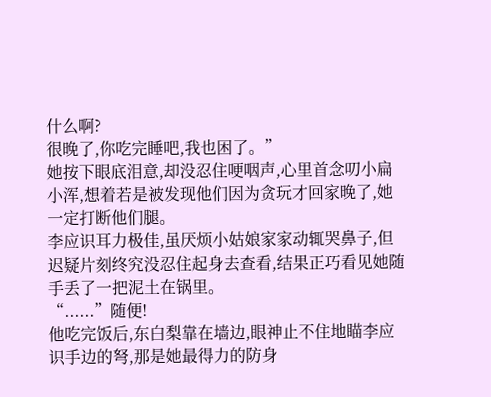什么啊?
很晚了,你吃完睡吧,我也困了。”
她按下眼底泪意,却没忍住哽咽声,心里首念叨小扁小浑,想着若是被发现他们因为贪玩才回家晚了,她一定打断他们腿。
李应识耳力极佳,虽厌烦小姑娘家家动辄哭鼻子,但迟疑片刻终究没忍住起身去查看,结果正巧看见她随手丢了一把泥土在锅里。
“......”随便!
他吃完饭后,东白梨靠在墙边,眼神止不住地瞄李应识手边的弩,那是她最得力的防身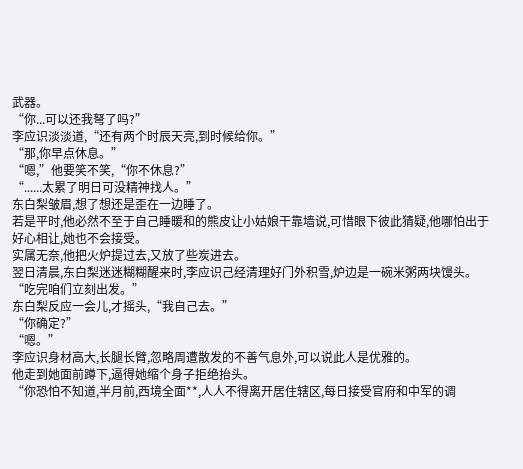武器。
“你...可以还我弩了吗?”
李应识淡淡道,“还有两个时辰天亮,到时候给你。”
“那,你早点休息。”
“嗯,”他要笑不笑,“你不休息?”
“......太累了明日可没精神找人。”
东白梨皱眉,想了想还是歪在一边睡了。
若是平时,他必然不至于自己睡暖和的熊皮让小姑娘干靠墙说,可惜眼下彼此猜疑,他哪怕出于好心相让,她也不会接受。
实属无奈,他把火炉提过去,又放了些炭进去。
翌日清晨,东白梨迷迷糊糊醒来时,李应识己经清理好门外积雪,炉边是一碗米粥两块馒头。
“吃完咱们立刻出发。”
东白梨反应一会儿,才摇头,“我自己去。”
“你确定?”
“嗯。”
李应识身材高大,长腿长臂,忽略周遭散发的不善气息外,可以说此人是优雅的。
他走到她面前蹲下,逼得她缩个身子拒绝抬头。
“你恐怕不知道,半月前,西境全面**,人人不得离开居住辖区,每日接受官府和中军的调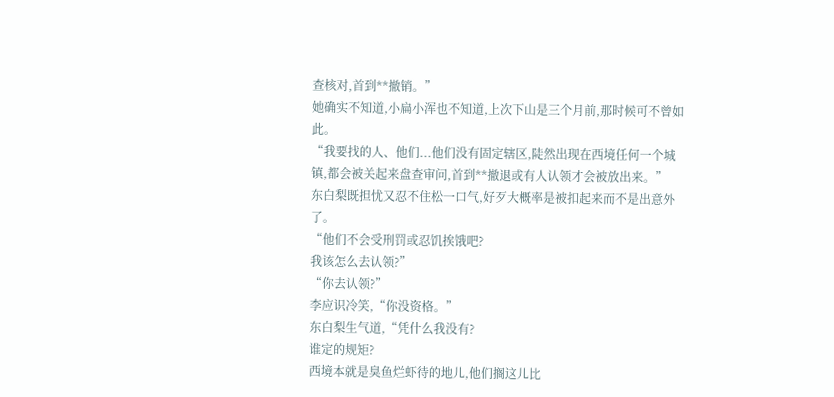查核对,首到**撤销。”
她确实不知道,小扁小浑也不知道,上次下山是三个月前,那时候可不曾如此。
“我要找的人、他们...他们没有固定辖区,陡然出现在西境任何一个城镇,都会被关起来盘查审问,首到**撤退或有人认领才会被放出来。”
东白梨既担忧又忍不住松一口气,好歹大概率是被扣起来而不是出意外了。
“他们不会受刑罚或忍饥挨饿吧?
我该怎么去认领?”
“你去认领?”
李应识冷笑,“你没资格。”
东白梨生气道,“凭什么我没有?
谁定的规矩?
西境本就是臭鱼烂虾待的地儿,他们搁这儿比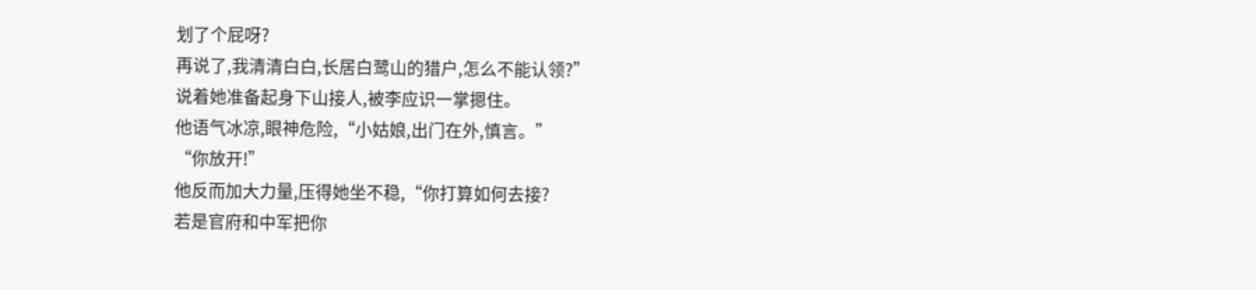划了个屁呀?
再说了,我清清白白,长居白鹭山的猎户,怎么不能认领?”
说着她准备起身下山接人,被李应识一掌摁住。
他语气冰凉,眼神危险,“小姑娘,出门在外,慎言。”
“你放开!”
他反而加大力量,压得她坐不稳,“你打算如何去接?
若是官府和中军把你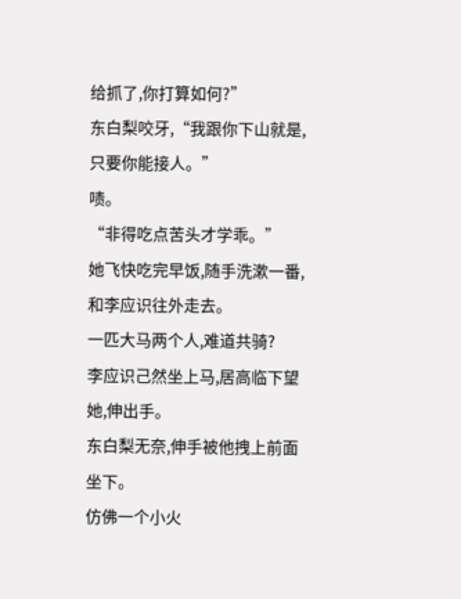给抓了,你打算如何?”
东白梨咬牙,“我跟你下山就是,只要你能接人。”
啧。
“非得吃点苦头才学乖。”
她飞快吃完早饭,随手洗漱一番,和李应识往外走去。
一匹大马两个人,难道共骑?
李应识己然坐上马,居高临下望她,伸出手。
东白梨无奈,伸手被他拽上前面坐下。
仿佛一个小火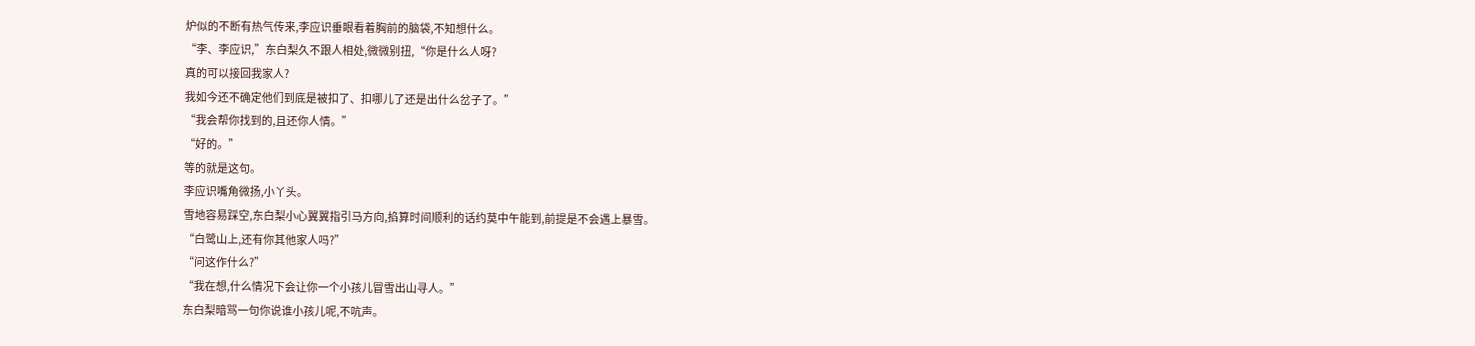炉似的不断有热气传来,李应识垂眼看着胸前的脑袋,不知想什么。
“李、李应识,”东白梨久不跟人相处,微微别扭,“你是什么人呀?
真的可以接回我家人?
我如今还不确定他们到底是被扣了、扣哪儿了还是出什么岔子了。”
“我会帮你找到的,且还你人情。”
“好的。”
等的就是这句。
李应识嘴角微扬,小丫头。
雪地容易踩空,东白梨小心翼翼指引马方向,掐算时间顺利的话约莫中午能到,前提是不会遇上暴雪。
“白鹭山上,还有你其他家人吗?”
“问这作什么?”
“我在想,什么情况下会让你一个小孩儿冒雪出山寻人。”
东白梨暗骂一句你说谁小孩儿呢,不吭声。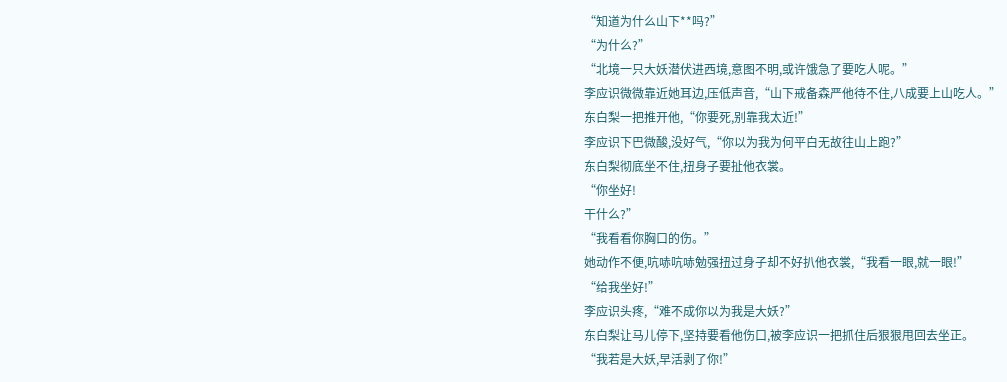“知道为什么山下**吗?”
“为什么?”
“北境一只大妖潜伏进西境,意图不明,或许饿急了要吃人呢。”
李应识微微靠近她耳边,压低声音,“山下戒备森严他待不住,八成要上山吃人。”
东白梨一把推开他,“你要死,别靠我太近!”
李应识下巴微酸,没好气,“你以为我为何平白无故往山上跑?”
东白梨彻底坐不住,扭身子要扯他衣裳。
“你坐好!
干什么?”
“我看看你胸口的伤。”
她动作不便,吭哧吭哧勉强扭过身子却不好扒他衣裳,“我看一眼,就一眼!”
“给我坐好!”
李应识头疼,“难不成你以为我是大妖?”
东白梨让马儿停下,坚持要看他伤口,被李应识一把抓住后狠狠甩回去坐正。
“我若是大妖,早活剥了你!”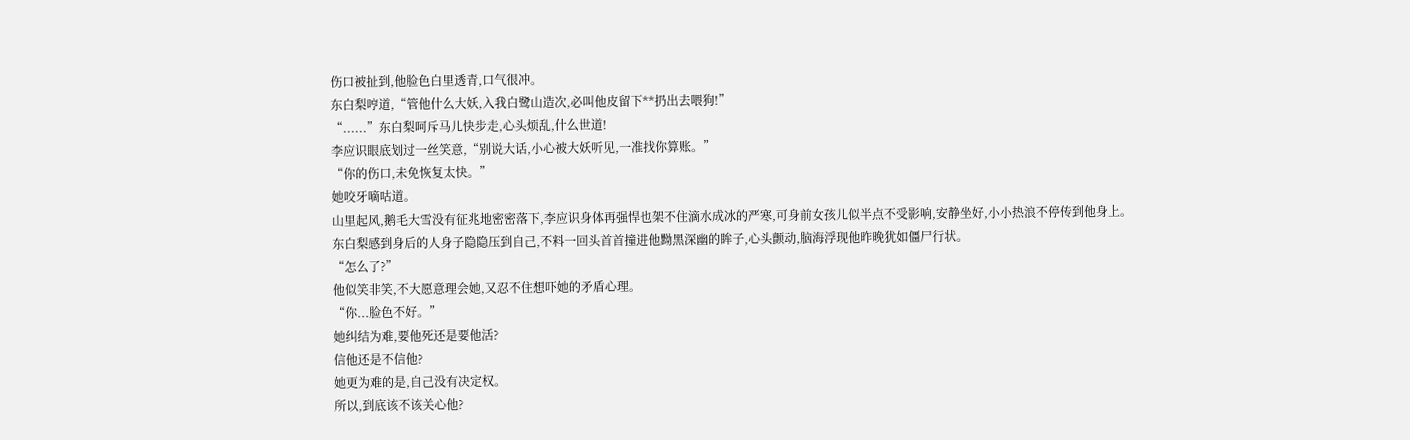伤口被扯到,他脸色白里透青,口气很冲。
东白梨哼道,“管他什么大妖,入我白鹭山造次,必叫他皮留下**扔出去喂狗!”
“......”东白梨呵斥马儿快步走,心头烦乱,什么世道!
李应识眼底划过一丝笑意,“别说大话,小心被大妖听见,一准找你算账。”
“你的伤口,未免恢复太快。”
她咬牙嘀咕道。
山里起风,鹅毛大雪没有征兆地密密落下,李应识身体再强悍也架不住滴水成冰的严寒,可身前女孩儿似半点不受影响,安静坐好,小小热浪不停传到他身上。
东白梨感到身后的人身子隐隐压到自己,不料一回头首首撞进他黝黑深幽的眸子,心头颤动,脑海浮现他昨晚犹如僵尸行状。
“怎么了?”
他似笑非笑,不大愿意理会她,又忍不住想吓她的矛盾心理。
“你...脸色不好。”
她纠结为难,要他死还是要他活?
信他还是不信他?
她更为难的是,自己没有决定权。
所以,到底该不该关心他?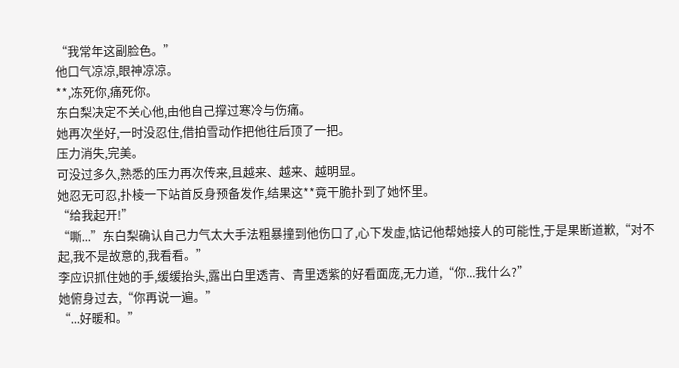“我常年这副脸色。”
他口气凉凉,眼神凉凉。
**,冻死你,痛死你。
东白梨决定不关心他,由他自己撑过寒冷与伤痛。
她再次坐好,一时没忍住,借拍雪动作把他往后顶了一把。
压力消失,完美。
可没过多久,熟悉的压力再次传来,且越来、越来、越明显。
她忍无可忍,扑棱一下站首反身预备发作,结果这**竟干脆扑到了她怀里。
“给我起开!”
“嘶...”东白梨确认自己力气太大手法粗暴撞到他伤口了,心下发虚,惦记他帮她接人的可能性,于是果断道歉,“对不起,我不是故意的,我看看。”
李应识抓住她的手,缓缓抬头,露出白里透青、青里透紫的好看面庞,无力道,“你...我什么?”
她俯身过去,“你再说一遍。”
“...好暖和。”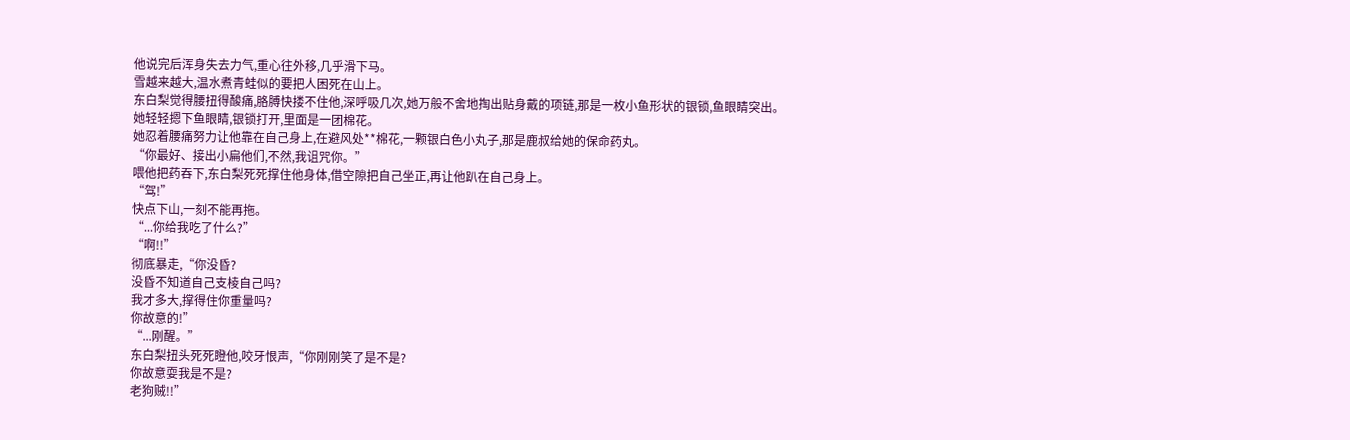他说完后浑身失去力气,重心往外移,几乎滑下马。
雪越来越大,温水煮青蛙似的要把人困死在山上。
东白梨觉得腰扭得酸痛,胳膊快搂不住他,深呼吸几次,她万般不舍地掏出贴身戴的项链,那是一枚小鱼形状的银锁,鱼眼睛突出。
她轻轻摁下鱼眼睛,银锁打开,里面是一团棉花。
她忍着腰痛努力让他靠在自己身上,在避风处**棉花,一颗银白色小丸子,那是鹿叔给她的保命药丸。
“你最好、接出小扁他们,不然,我诅咒你。”
喂他把药吞下,东白梨死死撑住他身体,借空隙把自己坐正,再让他趴在自己身上。
“驾!”
快点下山,一刻不能再拖。
“...你给我吃了什么?”
“啊!!”
彻底暴走,“你没昏?
没昏不知道自己支棱自己吗?
我才多大,撑得住你重量吗?
你故意的!”
“...刚醒。”
东白梨扭头死死瞪他,咬牙恨声,“你刚刚笑了是不是?
你故意耍我是不是?
老狗贼!!”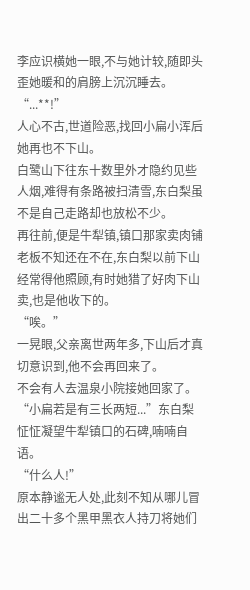李应识横她一眼,不与她计较,随即头歪她暖和的肩膀上沉沉睡去。
“...**!”
人心不古,世道险恶,找回小扁小浑后她再也不下山。
白鹭山下往东十数里外才隐约见些人烟,难得有条路被扫清雪,东白梨虽不是自己走路却也放松不少。
再往前,便是牛犁镇,镇口那家卖肉铺老板不知还在不在,东白梨以前下山经常得他照顾,有时她猎了好肉下山卖,也是他收下的。
“唉。”
一晃眼,父亲离世两年多,下山后才真切意识到,他不会再回来了。
不会有人去温泉小院接她回家了。
“小扁若是有三长两短...”东白梨怔怔凝望牛犁镇口的石碑,喃喃自语。
“什么人!”
原本静谧无人处,此刻不知从哪儿冒出二十多个黑甲黑衣人持刀将她们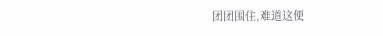团团围住,难道这便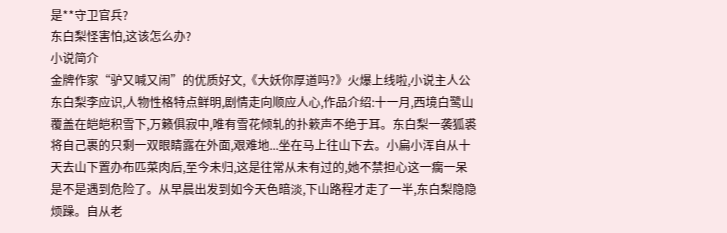是**守卫官兵?
东白梨怪害怕,这该怎么办?
小说简介
金牌作家“驴又喊又闹”的优质好文,《大妖你厚道吗?》火爆上线啦,小说主人公东白梨李应识,人物性格特点鲜明,剧情走向顺应人心,作品介绍:十一月,西境白鹭山覆盖在皑皑积雪下,万籁俱寂中,唯有雪花倾轧的扑簌声不绝于耳。东白梨一袭狐裘将自己裹的只剩一双眼睛露在外面,艰难地...坐在马上往山下去。小扁小浑自从十天去山下置办布匹菜肉后,至今未归,这是往常从未有过的,她不禁担心这一瘸一呆是不是遇到危险了。从早晨出发到如今天色暗淡,下山路程才走了一半,东白梨隐隐烦躁。自从老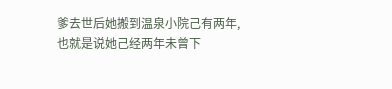爹去世后她搬到温泉小院己有两年,也就是说她己经两年未曾下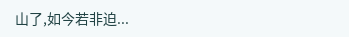山了,如今若非迫...